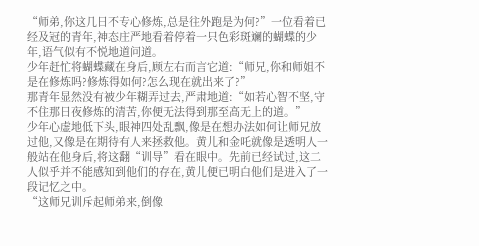“师弟,你这几日不专心修炼,总是往外跑是为何?”一位看着已经及冠的青年,神态庄严地看着停着一只色彩斑斓的蝴蝶的少年,语气似有不悦地道问道。
少年赶忙将蝴蝶藏在身后,顾左右而言它道:“师兄,你和师姐不是在修炼吗?修炼得如何?怎么现在就出来了?”
那青年显然没有被少年糊弄过去,严肃地道:“如若心智不坚,守不住那日夜修炼的清苦,你便无法得到那至高无上的道。”
少年心虚地低下头,眼神四处乱飘,像是在想办法如何让师兄放过他,又像是在期待有人来拯救他。黄儿和金吒就像是透明人一般站在他身后,将这翻“训导”看在眼中。先前已经试过,这二人似乎并不能感知到他们的存在,黄儿便已明白他们是进入了一段记忆之中。
“这师兄训斥起师弟来,倒像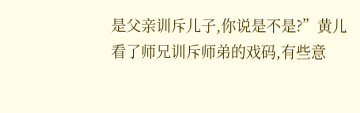是父亲训斥儿子,你说是不是?”黄儿看了师兄训斥师弟的戏码,有些意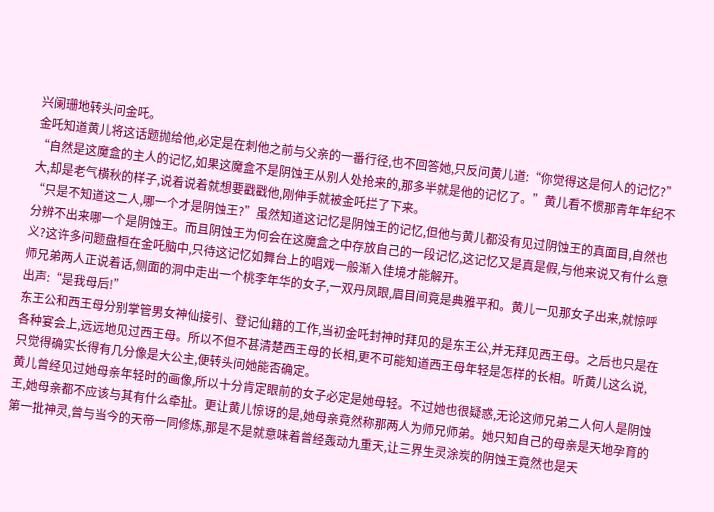兴阑珊地转头问金吒。
金吒知道黄儿将这话题抛给他,必定是在刺他之前与父亲的一番行径,也不回答她,只反问黄儿道:“你觉得这是何人的记忆?”
“自然是这魔盒的主人的记忆,如果这魔盒不是阴蚀王从别人处抢来的,那多半就是他的记忆了。”黄儿看不惯那青年年纪不大,却是老气横秋的样子,说着说着就想要戳戳他,刚伸手就被金吒拦了下来。
“只是不知道这二人,哪一个才是阴蚀王?”虽然知道这记忆是阴蚀王的记忆,但他与黄儿都没有见过阴蚀王的真面目,自然也分辨不出来哪一个是阴蚀王。而且阴蚀王为何会在这魔盒之中存放自己的一段记忆,这记忆又是真是假,与他来说又有什么意义?这许多问题盘桓在金吒脑中,只待这记忆如舞台上的唱戏一般渐入佳境才能解开。
师兄弟两人正说着话,侧面的洞中走出一个桃李年华的女子,一双丹凤眼,眉目间竟是典雅平和。黄儿一见那女子出来,就惊呼出声:“是我母后!”
东王公和西王母分别掌管男女神仙接引、登记仙籍的工作,当初金吒封神时拜见的是东王公,并无拜见西王母。之后也只是在各种宴会上,远远地见过西王母。所以不但不甚清楚西王母的长相,更不可能知道西王母年轻是怎样的长相。听黄儿这么说,只觉得确实长得有几分像是大公主,便转头问她能否确定。
黄儿曾经见过她母亲年轻时的画像,所以十分肯定眼前的女子必定是她母轻。不过她也很疑惑,无论这师兄弟二人何人是阴蚀王,她母亲都不应该与其有什么牵扯。更让黄儿惊讶的是,她母亲竟然称那两人为师兄师弟。她只知自己的母亲是天地孕育的第一批神灵,曾与当今的天帝一同修炼,那是不是就意味着曾经轰动九重天,让三界生灵涂炭的阴蚀王竟然也是天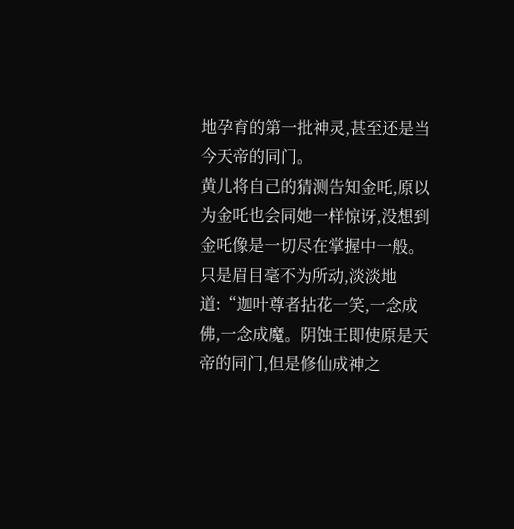地孕育的第一批神灵,甚至还是当今天帝的同门。
黄儿将自己的猜测告知金吒,原以为金吒也会同她一样惊讶,没想到金吒像是一切尽在掌握中一般。只是眉目毫不为所动,淡淡地道:“迦叶尊者拈花一笑,一念成佛,一念成魔。阴蚀王即使原是天帝的同门,但是修仙成神之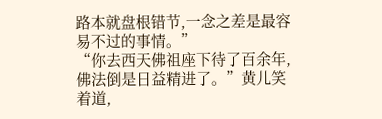路本就盘根错节,一念之差是最容易不过的事情。”
“你去西天佛祖座下待了百余年,佛法倒是日益精进了。”黄儿笑着道,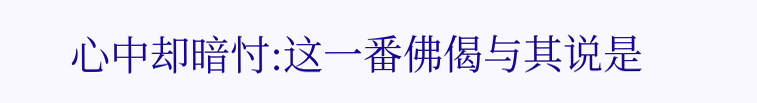心中却暗忖:这一番佛偈与其说是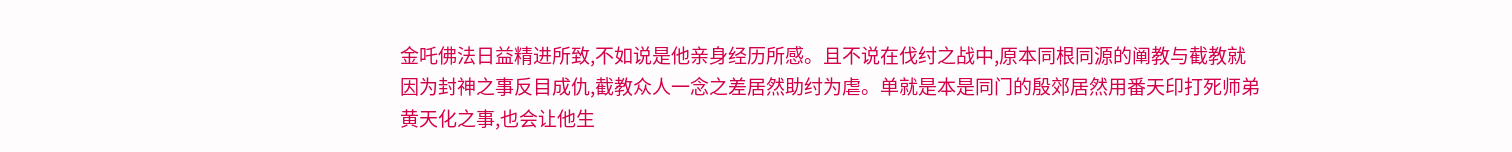金吒佛法日益精进所致,不如说是他亲身经历所感。且不说在伐纣之战中,原本同根同源的阐教与截教就因为封神之事反目成仇,截教众人一念之差居然助纣为虐。单就是本是同门的殷郊居然用番天印打死师弟黄天化之事,也会让他生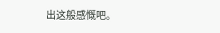出这般感慨吧。